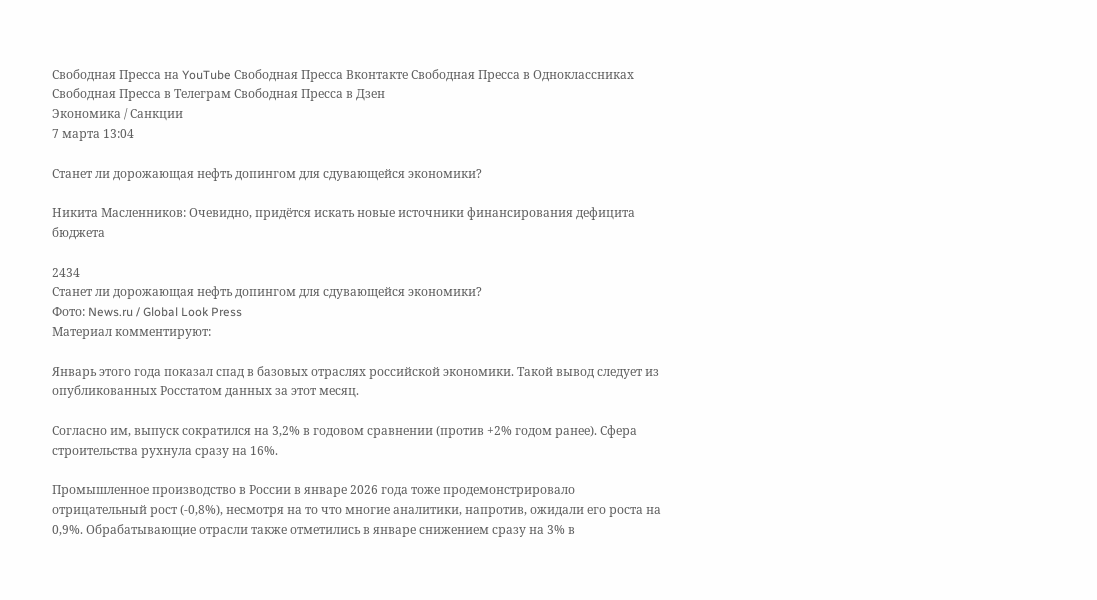Свободная Пресса на YouTube Свободная Пресса Вконтакте Свободная Пресса в Одноклассниках Свободная Пресса в Телеграм Свободная Пресса в Дзен
Экономика / Санкции
7 марта 13:04

Станет ли дорожающая нефть допингом для сдувающейся экономики?

Никита Масленников: Очевидно, придётся искать новые источники финансирования дефицита бюджета

2434
Станет ли дорожающая нефть допингом для сдувающейся экономики?
Фото: News.ru / Global Look Press
Материал комментируют:

Январь этого года показал спад в базовых отраслях российской экономики. Такой вывод следует из опубликованных Росстатом данных за этот месяц.

Согласно им, выпуск сократился на 3,2% в годовом сравнении (против +2% годом ранее). Сфера строительства рухнула сразу на 16%.

Промышленное производство в России в январе 2026 года тоже продемонстрировало отрицательный рост (-0,8%), несмотря на то что многие аналитики, напротив, ожидали его роста на 0,9%. Обрабатывающие отрасли также отметились в январе снижением сразу на 3% в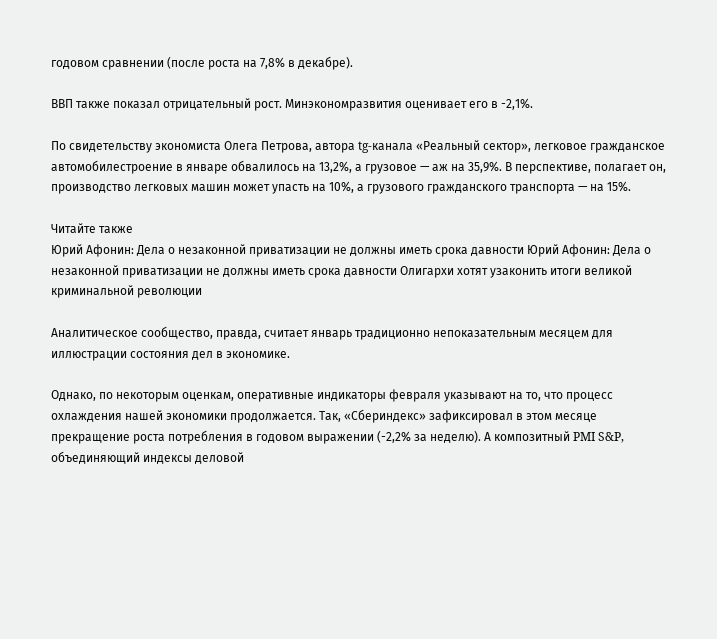годовом сравнении (после роста на 7,8% в декабре).

ВВП также показал отрицательный рост. Минэкономразвития оценивает его в -2,1%.

По свидетельству экономиста Олега Петрова, автора tg-канала «Реальный сектор», легковое гражданское автомобилестроение в январе обвалилось на 13,2%, а грузовое — аж на 35,9%. В перспективе, полагает он, производство легковых машин может упасть на 10%, а грузового гражданского транспорта — на 15%.

Читайте также
Юрий Афонин: Дела о незаконной приватизации не должны иметь срока давности Юрий Афонин: Дела о незаконной приватизации не должны иметь срока давности Олигархи хотят узаконить итоги великой криминальной революции

Аналитическое сообщество, правда, считает январь традиционно непоказательным месяцем для иллюстрации состояния дел в экономике.

Однако, по некоторым оценкам, оперативные индикаторы февраля указывают на то, что процесс охлаждения нашей экономики продолжается. Так, «Сбериндекс» зафиксировал в этом месяце прекращение роста потребления в годовом выражении (-2,2% за неделю). А композитный PMI S&P, объединяющий индексы деловой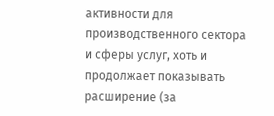активности для производственного сектора и сферы услуг, хоть и продолжает показывать расширение (за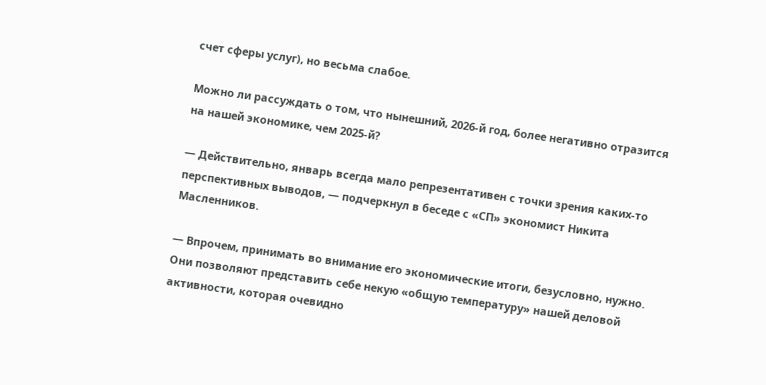счет сферы услуг), но весьма слабое.

Можно ли рассуждать о том, что нынешний, 2026-й год, более негативно отразится на нашей экономике, чем 2025-й?

— Действительно, январь всегда мало репрезентативен с точки зрения каких-то перспективных выводов, — подчеркнул в беседе с «СП» экономист Никита Масленников.

— Впрочем, принимать во внимание его экономические итоги, безусловно, нужно. Они позволяют представить себе некую «общую температуру» нашей деловой активности, которая очевидно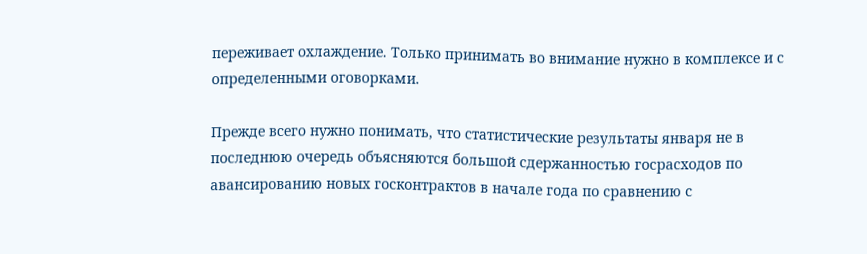переживает охлаждение. Только принимать во внимание нужно в комплексе и с определенными оговорками.

Прежде всего нужно понимать, что статистические результаты января не в последнюю очередь объясняются большой сдержанностью госрасходов по авансированию новых госконтрактов в начале года по сравнению с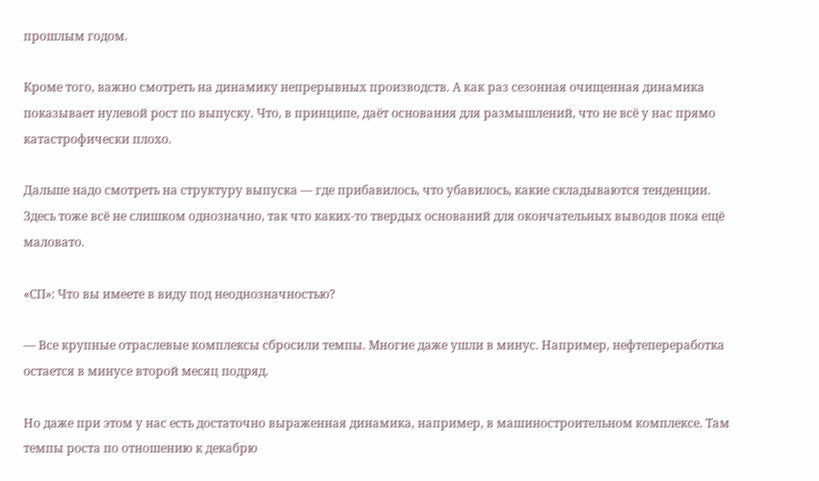прошлым годом.

Кроме того, важно смотреть на динамику непрерывных производств. А как раз сезонная очищенная динамика показывает нулевой рост по выпуску. Что, в принципе, даёт основания для размышлений, что не всё у нас прямо катастрофически плохо.

Дальше надо смотреть на структуру выпуска — где прибавилось, что убавилось, какие складываются тенденции. Здесь тоже всё не слишком однозначно, так что каких-то твердых оснований для окончательных выводов пока ещё маловато.

«СП»: Что вы имеете в виду под неоднозначностью?

— Все крупные отраслевые комплексы сбросили темпы. Многие даже ушли в минус. Например, нефтепереработка остается в минусе второй месяц подряд.

Но даже при этом у нас есть достаточно выраженная динамика, например, в машиностроительном комплексе. Там темпы роста по отношению к декабрю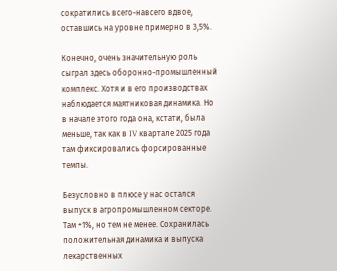сократились всего-навсего вдвое, оставшись на уровне примерно в 3,5%.

Конечно, очень значительную роль сыграл здесь оборонно-промышленный комплекс. Хотя и в его производствах наблюдается маятниковая динамика. Но в начале этого года она, кстати, была меньше, так как в IV квартале 2025 года там фиксировались форсированные темпы.

Безусловно в плюсе у нас остался выпуск в агропромышленном секторе. Там +1%, но тем не менее. Сохранилась положительная динамика и выпуска лекарственных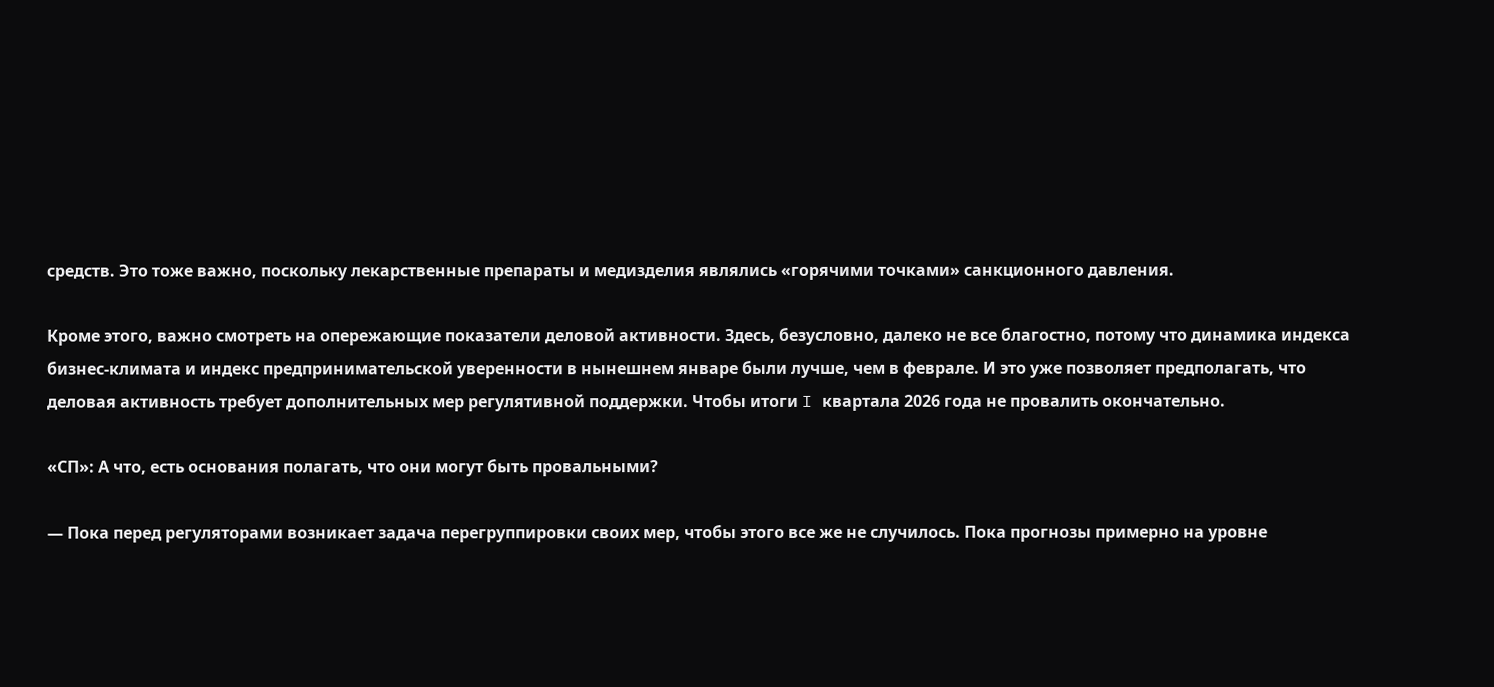средств. Это тоже важно, поскольку лекарственные препараты и медизделия являлись «горячими точками» санкционного давления.

Кроме этого, важно смотреть на опережающие показатели деловой активности. Здесь, безусловно, далеко не все благостно, потому что динамика индекса бизнес-климата и индекс предпринимательской уверенности в нынешнем январе были лучше, чем в феврале. И это уже позволяет предполагать, что деловая активность требует дополнительных мер регулятивной поддержки. Чтобы итоги I квартала 2026 года не провалить окончательно.

«СП»: А что, есть основания полагать, что они могут быть провальными?

— Пока перед регуляторами возникает задача перегруппировки своих мер, чтобы этого все же не случилось. Пока прогнозы примерно на уровне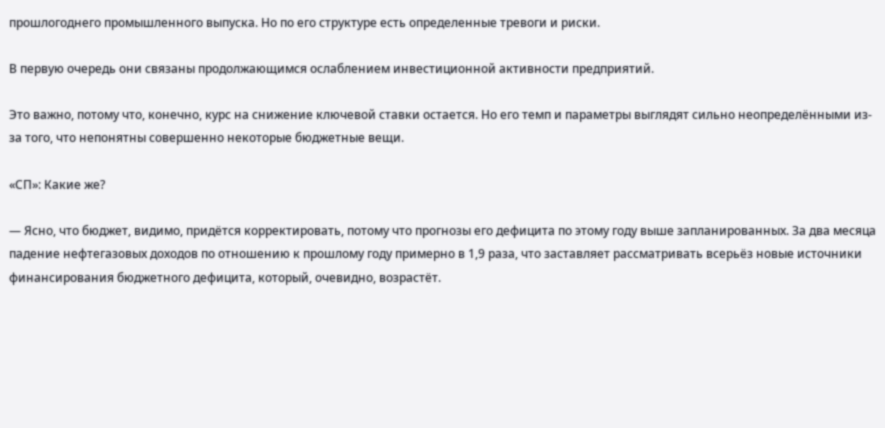прошлогоднего промышленного выпуска. Но по его структуре есть определенные тревоги и риски.

В первую очередь они связаны продолжающимся ослаблением инвестиционной активности предприятий.

Это важно, потому что, конечно, курс на снижение ключевой ставки остается. Но его темп и параметры выглядят сильно неопределёнными из-за того, что непонятны совершенно некоторые бюджетные вещи.

«СП»: Какие же?

— Ясно, что бюджет, видимо, придётся корректировать, потому что прогнозы его дефицита по этому году выше запланированных. За два месяца падение нефтегазовых доходов по отношению к прошлому году примерно в 1,9 раза, что заставляет рассматривать всерьёз новые источники финансирования бюджетного дефицита, который, очевидно, возрастёт.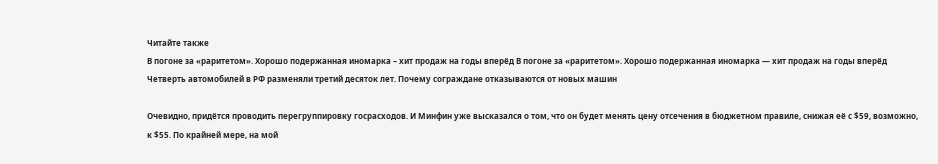Читайте также
В погоне за «раритетом». Хорошо подержанная иномарка – хит продаж на годы вперёд В погоне за «раритетом». Хорошо подержанная иномарка — хит продаж на годы вперёд Четверть автомобилей в РФ разменяли третий десяток лет. Почему сограждане отказываются от новых машин

Очевидно, придётся проводить перегруппировку госрасходов. И Минфин уже высказался о том, что он будет менять цену отсечения в бюджетном правиле, снижая её с $59, возможно, к $55. По крайней мере, на мой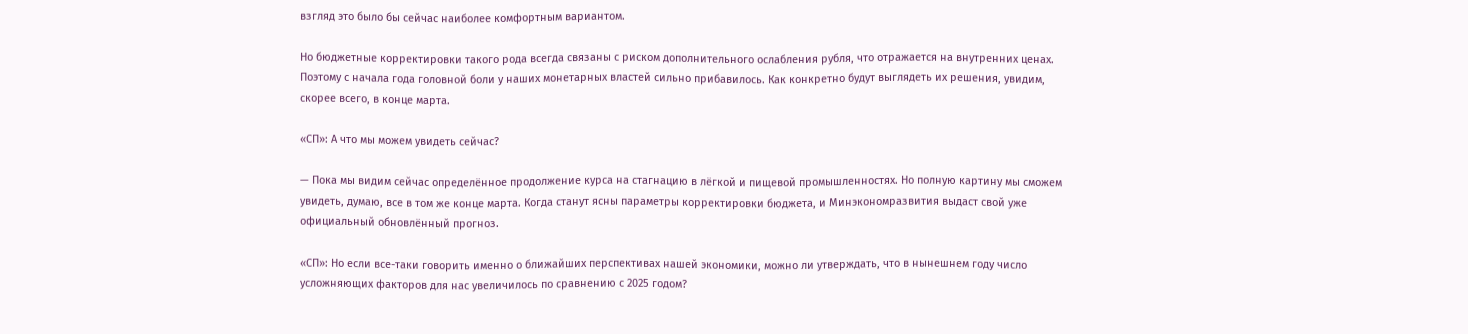взгляд это было бы сейчас наиболее комфортным вариантом.

Но бюджетные корректировки такого рода всегда связаны с риском дополнительного ослабления рубля, что отражается на внутренних ценах. Поэтому с начала года головной боли у наших монетарных властей сильно прибавилось. Как конкретно будут выглядеть их решения, увидим, скорее всего, в конце марта.

«СП»: А что мы можем увидеть сейчас?

— Пока мы видим сейчас определённое продолжение курса на стагнацию в лёгкой и пищевой промышленностях. Но полную картину мы сможем увидеть, думаю, все в том же конце марта. Когда станут ясны параметры корректировки бюджета, и Минэкономразвития выдаст свой уже официальный обновлённый прогноз.

«СП»: Но если все-таки говорить именно о ближайших перспективах нашей экономики, можно ли утверждать, что в нынешнем году число усложняющих факторов для нас увеличилось по сравнению с 2025 годом?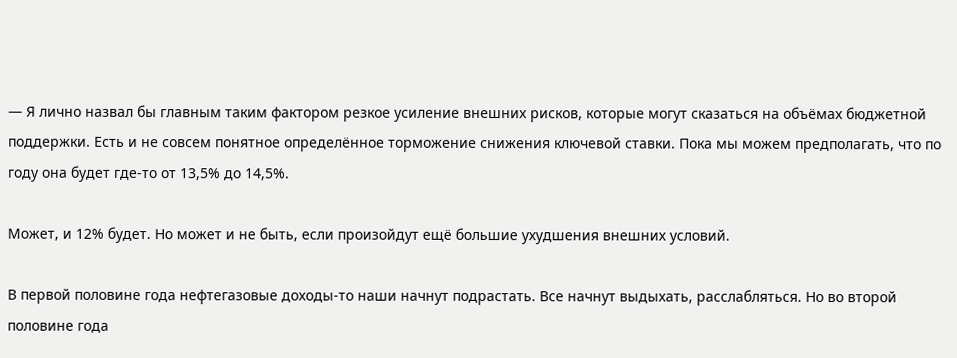— Я лично назвал бы главным таким фактором резкое усиление внешних рисков, которые могут сказаться на объёмах бюджетной поддержки. Есть и не совсем понятное определённое торможение снижения ключевой ставки. Пока мы можем предполагать, что по году она будет где-то от 13,5% до 14,5%.

Может, и 12% будет. Но может и не быть, если произойдут ещё большие ухудшения внешних условий.

В первой половине года нефтегазовые доходы-то наши начнут подрастать. Все начнут выдыхать, расслабляться. Но во второй половине года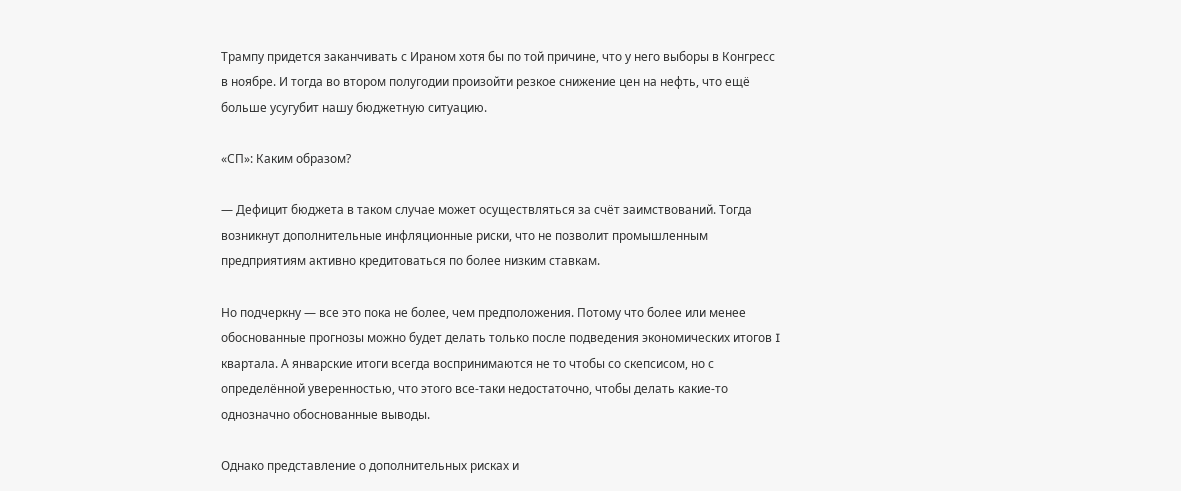Трампу придется заканчивать с Ираном хотя бы по той причине, что у него выборы в Конгресс в ноябре. И тогда во втором полугодии произойти резкое снижение цен на нефть, что ещё больше усугубит нашу бюджетную ситуацию.

«СП»: Каким образом?

— Дефицит бюджета в таком случае может осуществляться за счёт заимствований. Тогда возникнут дополнительные инфляционные риски, что не позволит промышленным предприятиям активно кредитоваться по более низким ставкам.

Но подчеркну — все это пока не более, чем предположения. Потому что более или менее обоснованные прогнозы можно будет делать только после подведения экономических итогов I квартала. А январские итоги всегда воспринимаются не то чтобы со скепсисом, но с определённой уверенностью, что этого все-таки недостаточно, чтобы делать какие-то однозначно обоснованные выводы.

Однако представление о дополнительных рисках и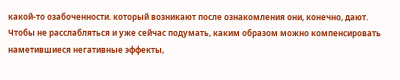какой-то озабоченности. который возникают после ознакомления они, конечно, дают. Чтобы не расслабляться и уже сейчас подумать, каким образом можно компенсировать наметившиеся негативные эффекты,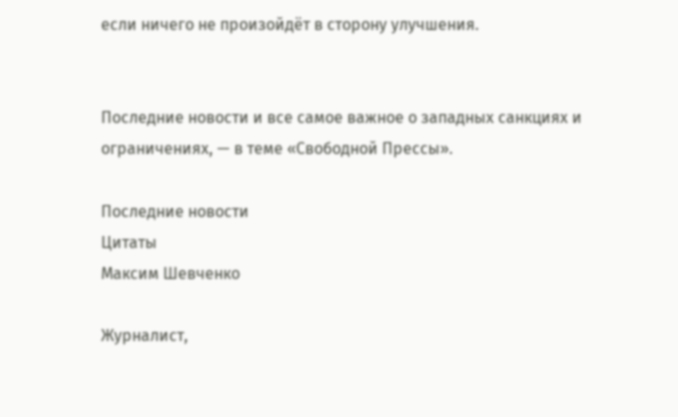если ничего не произойдёт в сторону улучшения.


Последние новости и все самое важное о западных санкциях и ограничениях, — в теме «Свободной Прессы».

Последние новости
Цитаты
Максим Шевченко

Журналист,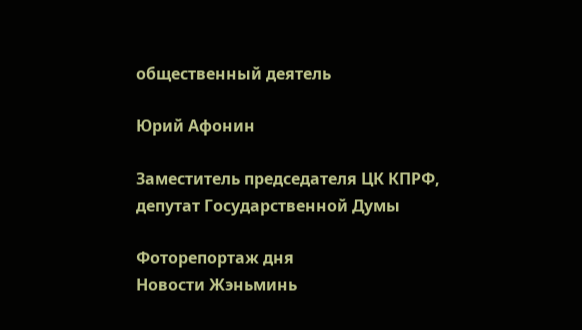общественный деятель

Юрий Афонин

Заместитель председателя ЦК КПРФ, депутат Государственной Думы

Фоторепортаж дня
Новости Жэньминь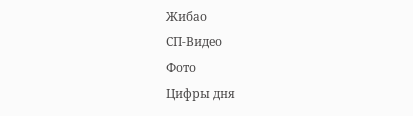Жибао
СП-Видео
Фото
Цифры дня